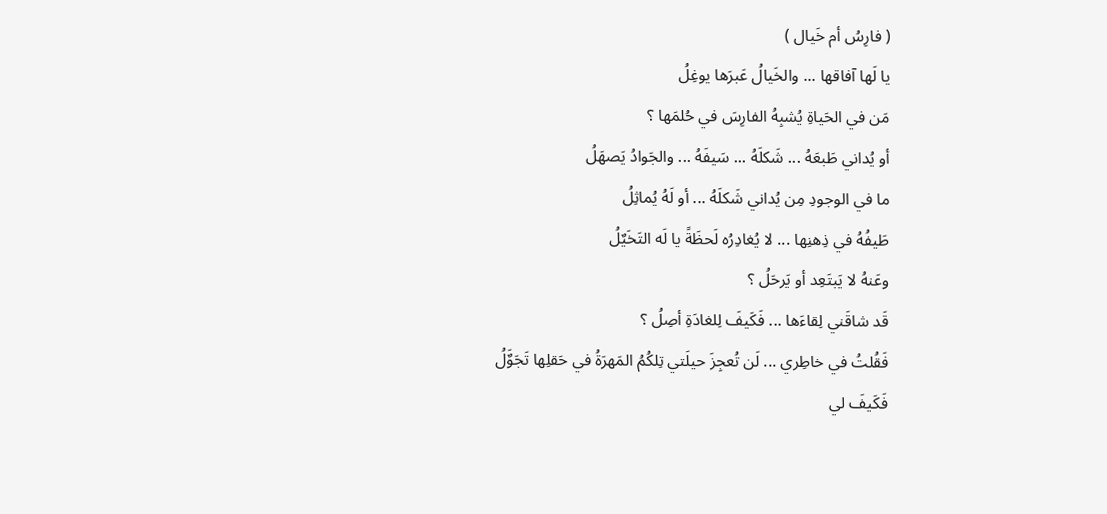( فارِسُ أم خَيال )
يا لَها آفاقها ... والخَيالُ عَبرَها يوغِلُ
مَن في الحَياةِ يُشبِهُ الفارِسَ في حُلمَها ؟
أو يُداني طَبعَهُ ... شَكلَهُ ... سَيفَهُ ... والجَوادُ يَصهَلُ
ما في الوجودِ مِن يُداني شَكلَهُ ... أو لَهُ يُماثِلُ
طَيفُهُ في ذِهنِها ... لا يُغادِرُه لَحظَةً يا لَه التَخَيٌلُ
وعَنهُ لا يَبتَعِد أو يَرحَلُ ؟
قَد شاقَني لِقاءَها ... فَكَيفَ لِلغادَةِ أصِلُ ؟
فَقُلتُ في خاطِري ... لَن تُعجِزَ حيلَتي تِلكُمُ المَهرَةُ في حَقلِها تَجَوٌَلُ
فَكَيفَ لي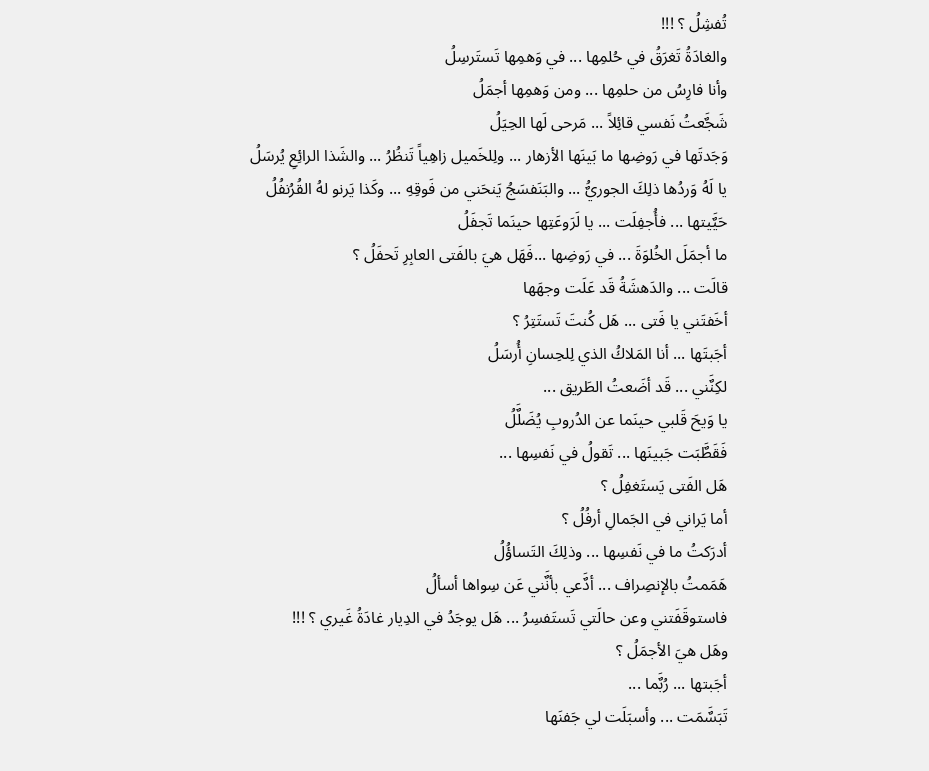تُفشِلُ ؟ !!!
والغادَةُ تَغرَقُ في حُلمِها ... في وَهمِها تَستَرسِلُ
وأنا فارِسُ من حلمِها ... ومن وَهمِها أجمَلُ
شَجٌَعتُ نَفسي قائِلاً ... مَرحى لَها الحِيَلُ
وَجَدتَها في رَوضِها ما بَينَها الأزهار ... ولِلخَميل زاهِياً تَنظُرُ ... والشَذا الرائِعِ يُرسَلُ
يا لَهُ وَردُها ذلِكَ الجوريٌُ ... والبَنَفسَجُ يَنحَني من فَوقِهِ ... وكَذا يَرنو لهُ القُرُنفُلُ
حَيٌَيتها ... فأُجفِلَت ... يا لَرَوعَتِها حينَما تَجفَلُ
ما أجمَلَ الخُلوَةَ ... في رَوضِها ...فَهَل هيَ بالفَتى العابِرِ تَحفَلُ ؟
قالَت ... والدَهشَةُ قَد عَلَت وجهَها
أخَفتَني يا فَتى ... هَل كُنتَ تَستَتِرُ ؟
أجَبتَها ... أنا المَلاكُ الذي لِلحِسانِ أُرسَلُ
لكِنٌَني ... قَد أضَعتُ الطَريق ...
يا وَيحَ قَلبي حينَما عن الدُروبِ يُضَلٌَلُ
فَقَطٌَبَت جَبينَها ... تَقولُ في نَفسِها ...
هَل الفَتى يَستَغفِلُ ؟
أما يَراني في الجَمالِ أرفُلُ ؟
أدرَكتُ ما في نَفسِها ... وذلِكَ التَساؤُلُ
هَمَمتُ بالإنصِراف ... أدٌَعي بأنٌَني عَن سِواها أسألُ
فاستوقَفَتني وعن حالَتي تَستَفسِرُ ... هَل يوجَدُ في الدِيار غادَةُ غَيري ؟ !!!
وهَل هيَ الأجمَلُ ؟
أجَبتها ... رُبٌَما ...
تَبَسٌَمَت ... وأسبَلَت لي جَفنَها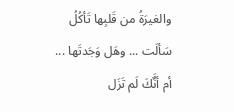والغيرَةُ من قَلبِها تَأكُلُ
سَألَت ... وهَل وَجَدتَها ... أم أنٌَكَ لَم تَزَل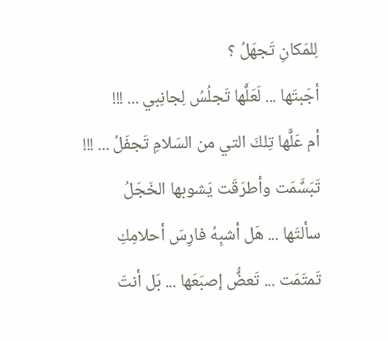لِلمَكانِ تَجهَلُ ؟
أجَبتَها ... لَعَلٌَها تَجلُسُ لِجانِبي ... !!!
أم عَلٌَها تِلكَ التي من السَلامِ تَجفَلُ ... !!!
تَبَسٌَمَت وأطرَقَت يَشوبها الخَجَلُ
سألتَها ... هَل أشبِهُ فارِسَ أحلامِكِ
تَمتَمَت ... تَعضٌُ إصبَعَها ... بَل أنتَ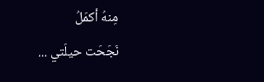مِنهُ أكمَلُ
نَجَحَت حيلَتي ...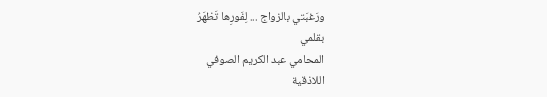ورَغبَتي بالزواج ... لِفَورِها تَظهَرُ
بقلمي
المحامي عبد الكريم الصوفي
اللاذقية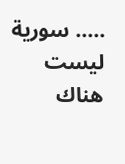..... سورية
ليست هناك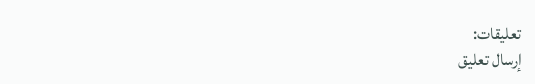تعليقات:
إرسال تعليق